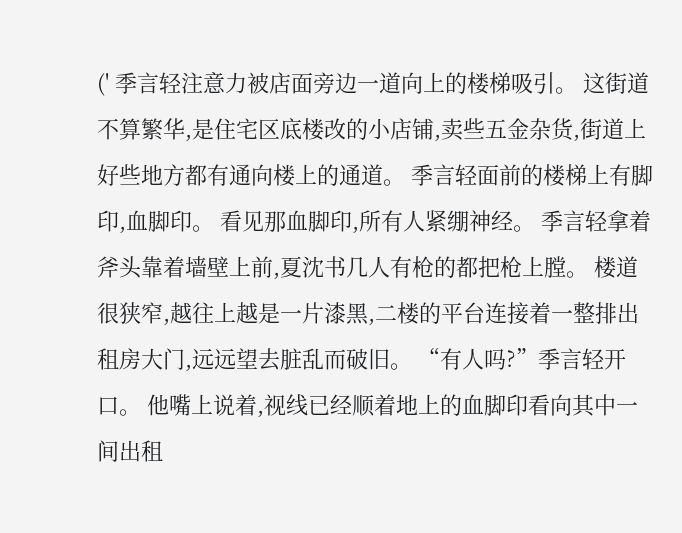(' 季言轻注意力被店面旁边一道向上的楼梯吸引。 这街道不算繁华,是住宅区底楼改的小店铺,卖些五金杂货,街道上好些地方都有通向楼上的通道。 季言轻面前的楼梯上有脚印,血脚印。 看见那血脚印,所有人紧绷神经。 季言轻拿着斧头靠着墙壁上前,夏沈书几人有枪的都把枪上膛。 楼道很狭窄,越往上越是一片漆黑,二楼的平台连接着一整排出租房大门,远远望去脏乱而破旧。 “有人吗?”季言轻开口。 他嘴上说着,视线已经顺着地上的血脚印看向其中一间出租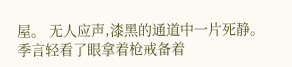屋。 无人应声,漆黑的通道中一片死静。 季言轻看了眼拿着枪戒备着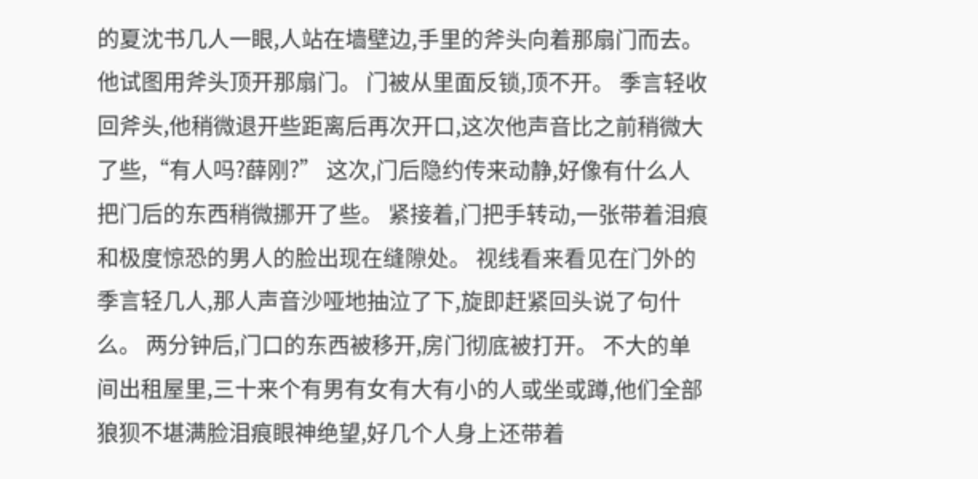的夏沈书几人一眼,人站在墙壁边,手里的斧头向着那扇门而去。 他试图用斧头顶开那扇门。 门被从里面反锁,顶不开。 季言轻收回斧头,他稍微退开些距离后再次开口,这次他声音比之前稍微大了些,“有人吗?薛刚?” 这次,门后隐约传来动静,好像有什么人把门后的东西稍微挪开了些。 紧接着,门把手转动,一张带着泪痕和极度惊恐的男人的脸出现在缝隙处。 视线看来看见在门外的季言轻几人,那人声音沙哑地抽泣了下,旋即赶紧回头说了句什么。 两分钟后,门口的东西被移开,房门彻底被打开。 不大的单间出租屋里,三十来个有男有女有大有小的人或坐或蹲,他们全部狼狈不堪满脸泪痕眼神绝望,好几个人身上还带着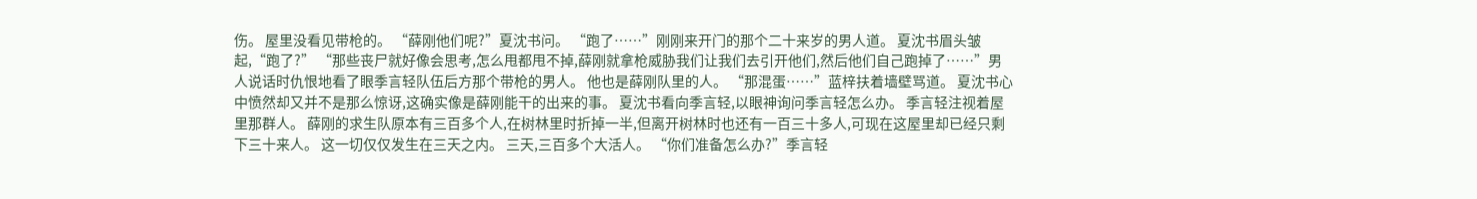伤。 屋里没看见带枪的。 “薛刚他们呢?”夏沈书问。 “跑了……”刚刚来开门的那个二十来岁的男人道。 夏沈书眉头皱起,“跑了?” “那些丧尸就好像会思考,怎么甩都甩不掉,薛刚就拿枪威胁我们让我们去引开他们,然后他们自己跑掉了……”男人说话时仇恨地看了眼季言轻队伍后方那个带枪的男人。 他也是薛刚队里的人。 “那混蛋……”蓝梓扶着墙壁骂道。 夏沈书心中愤然却又并不是那么惊讶,这确实像是薛刚能干的出来的事。 夏沈书看向季言轻,以眼神询问季言轻怎么办。 季言轻注视着屋里那群人。 薛刚的求生队原本有三百多个人,在树林里时折掉一半,但离开树林时也还有一百三十多人,可现在这屋里却已经只剩下三十来人。 这一切仅仅发生在三天之内。 三天,三百多个大活人。 “你们准备怎么办?”季言轻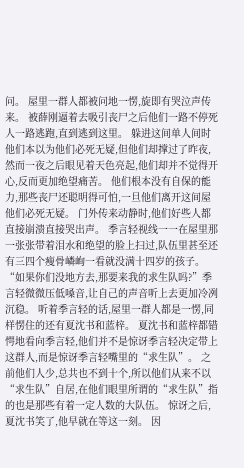问。 屋里一群人都被问地一愣,旋即有哭泣声传来。 被薛刚逼着去吸引丧尸之后他们一路不停死人一路逃跑,直到逃到这里。 躲进这间单人间时他们本以为他们必死无疑,但他们却撑过了昨夜,然而一夜之后眼见着天色亮起,他们却并不觉得开心,反而更加绝望痛苦。 他们根本没有自保的能力,那些丧尸还聪明得可怕,一旦他们离开这间屋他们必死无疑。 门外传来动静时,他们好些人都直接崩溃直接哭出声。 季言轻视线一一在屋里那一张张带着泪水和绝望的脸上扫过,队伍里甚至还有三四个瘦骨嶙峋一看就没满十四岁的孩子。 “如果你们没地方去,那要来我的求生队吗?”季言轻微微压低嗓音,让自己的声音听上去更加冷冽沉稳。 听着季言轻的话,屋里一群人都是一愣,同样愣住的还有夏沈书和蓝梓。 夏沈书和蓝梓都错愕地看向季言轻,他们并不是惊讶季言轻决定带上这群人,而是惊讶季言轻嘴里的“求生队”。 之前他们人少,总共也不到十个,所以他们从来不以“求生队”自居,在他们眼里所谓的“求生队”指的也是那些有着一定人数的大队伍。 惊讶之后,夏沈书笑了,他早就在等这一刻。 因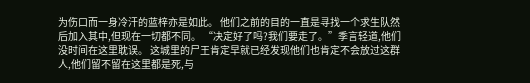为伤口而一身冷汗的蓝梓亦是如此。 他们之前的目的一直是寻找一个求生队然后加入其中,但现在一切都不同。 “决定好了吗?我们要走了。”季言轻道,他们没时间在这里耽误。 这城里的尸王肯定早就已经发现他们也肯定不会放过这群人,他们留不留在这里都是死,与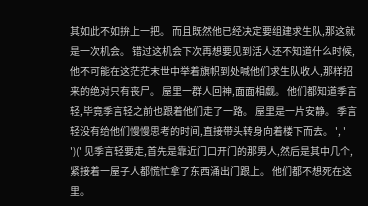其如此不如拚上一把。 而且既然他已经决定要组建求生队,那这就是一次机会。 错过这机会下次再想要见到活人还不知道什么时候,他不可能在这茫茫末世中举着旗帜到处喊他们求生队收人,那样招来的绝对只有丧尸。 屋里一群人回神,面面相觑。 他们都知道季言轻,毕竟季言轻之前也跟着他们走了一路。 屋里是一片安静。 季言轻没有给他们慢慢思考的时间,直接带头转身向着楼下而去。 ', ' ')(' 见季言轻要走,首先是靠近门口开门的那男人,然后是其中几个,紧接着一屋子人都慌忙拿了东西涌出门跟上。 他们都不想死在这里。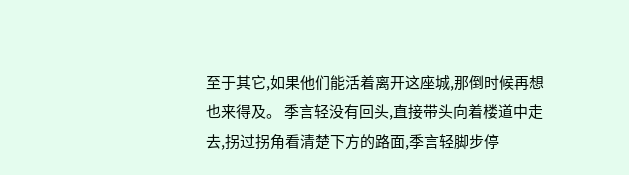至于其它,如果他们能活着离开这座城,那倒时候再想也来得及。 季言轻没有回头,直接带头向着楼道中走去,拐过拐角看清楚下方的路面,季言轻脚步停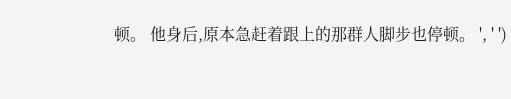顿。 他身后,原本急赶着跟上的那群人脚步也停顿。 ', ' ')